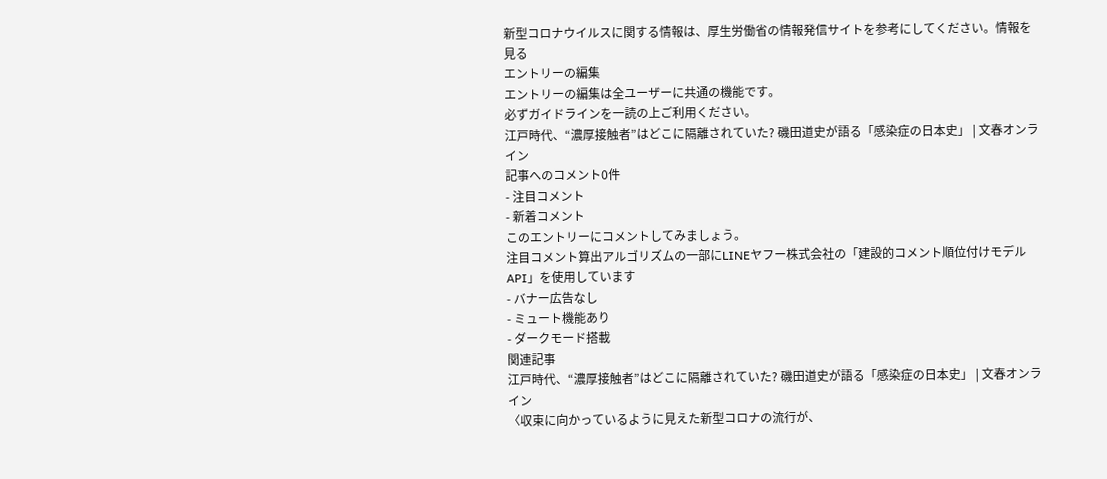新型コロナウイルスに関する情報は、厚生労働省の情報発信サイトを参考にしてください。情報を見る
エントリーの編集
エントリーの編集は全ユーザーに共通の機能です。
必ずガイドラインを一読の上ご利用ください。
江戸時代、“濃厚接触者”はどこに隔離されていた? 磯田道史が語る「感染症の日本史」 | 文春オンライン
記事へのコメント0件
- 注目コメント
- 新着コメント
このエントリーにコメントしてみましょう。
注目コメント算出アルゴリズムの一部にLINEヤフー株式会社の「建設的コメント順位付けモデルAPI」を使用しています
- バナー広告なし
- ミュート機能あり
- ダークモード搭載
関連記事
江戸時代、“濃厚接触者”はどこに隔離されていた? 磯田道史が語る「感染症の日本史」 | 文春オンライン
〈収束に向かっているように見えた新型コロナの流行が、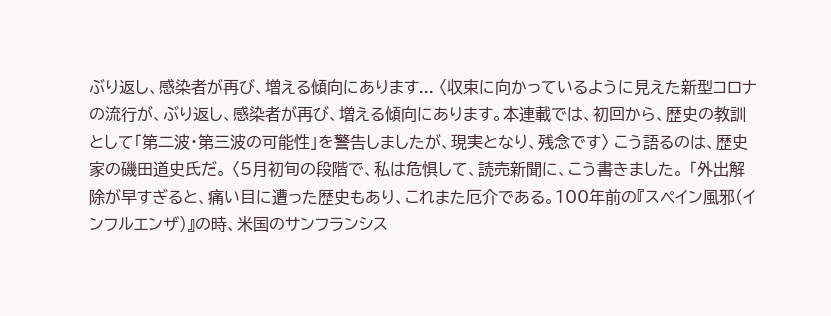ぶり返し、感染者が再び、増える傾向にあります... 〈収束に向かっているように見えた新型コロナの流行が、ぶり返し、感染者が再び、増える傾向にあります。本連載では、初回から、歴史の教訓として「第二波・第三波の可能性」を警告しましたが、現実となり、残念です〉 こう語るのは、歴史家の磯田道史氏だ。 〈5月初旬の段階で、私は危惧して、読売新聞に、こう書きました。 「外出解除が早すぎると、痛い目に遭った歴史もあり、これまた厄介である。100年前の『スペイン風邪(インフルエンザ)』の時、米国のサンフランシス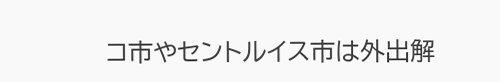コ市やセントルイス市は外出解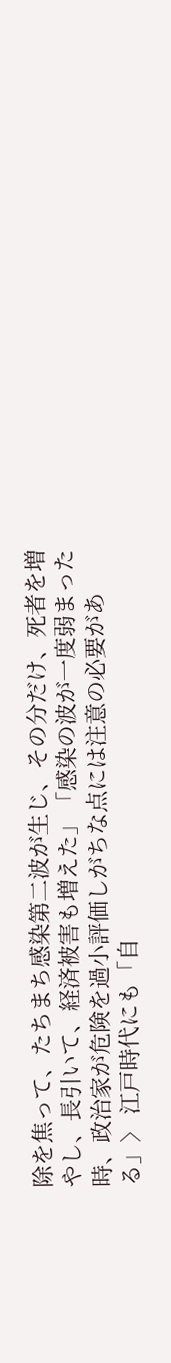除を焦って、たちまち感染第二波が生じ、その分だけ、死者を増やし、長引いて、経済被害も増えた」「感染の波が一度弱まった時、政治家が危険を過小評価しがちな点には注意の必要がある」〉 江戸時代にも「自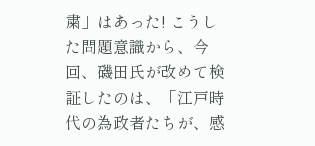粛」はあった! こうした問題意識から、今回、磯田氏が改めて検証したのは、「江戸時代の為政者たちが、感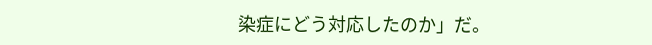染症にどう対応したのか」だ。